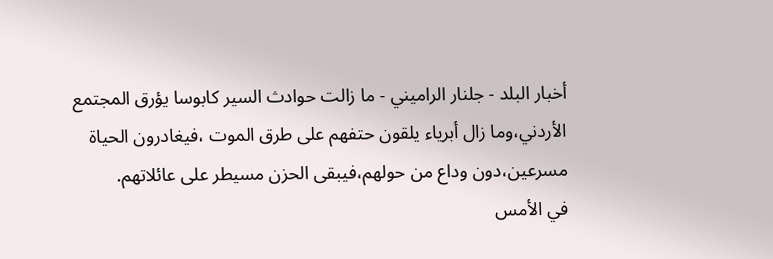أخبار البلد - جلنار الراميني - ما زالت حوادث السير كابوسا يؤرق المجتمع الأردني،وما زال أبرياء يلقون حتفهم على طرق الموت ،فيغادرون الحياة مسرعين،دون وداع من حولهم،فيبقى الحزن مسيطر على عائلاتهم.
في الأمس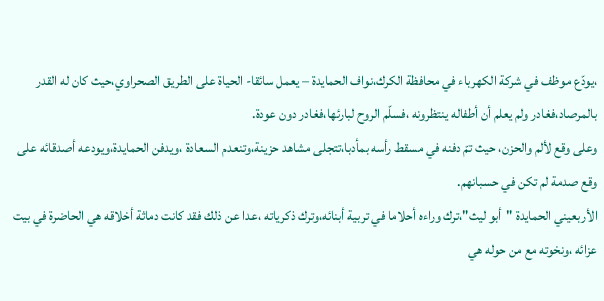،يودّع موظف في شركة الكهرباء في محافظة الكرك،نواف الحمايدة – يعمل سائقا- الحياة على الطريق الصحراوي،حيث كان له القدر بالمرصاد،فغادر ولم يعلم أن أطفاله ينتظرونه ،فسلّم الروح لبارئها،فغادر دون عودة.
وعلى وقع لألم والحزن، حيث تمّ دفنه في مسقط رأسه بمأدبا،تتجلى مشاهد حزينة،وتنعدم السعادة ،ويدفن الحمايدة،ويودعه أصدقائه على وقع صدمة لم تكن في حسبانهم.
الأربعيني الحمايدة "أبو ليث"،ترك وراءه أحلاما في تربية أبنائه،وترك ذكرياته ،عدا عن ذلك فقد كانت دماثة أخلاقه هي الحاضرة في بيت عزائه ،ونخوته مع من حوله هي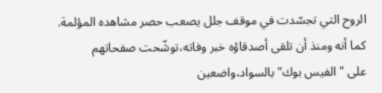الروح التي تجسّدت في موقف جلل يصعب حصر مشاهده المؤلمة.
كما أنه ومنذ أن تلقى أصدقاؤه خبر وفاته،توشّحت صفحاتهم
على "الفيس بوك" بالسواد،واضعين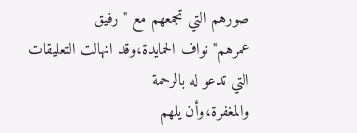صورهم التي تجمعهم مع "رفيق
عمرهم" نواف الحمايدة،وقد انهالت التعليقات التي تدعو له بالرحمة
والمغفرة،وأن يلهم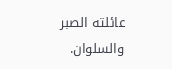عائلته الصبر والسلوان.